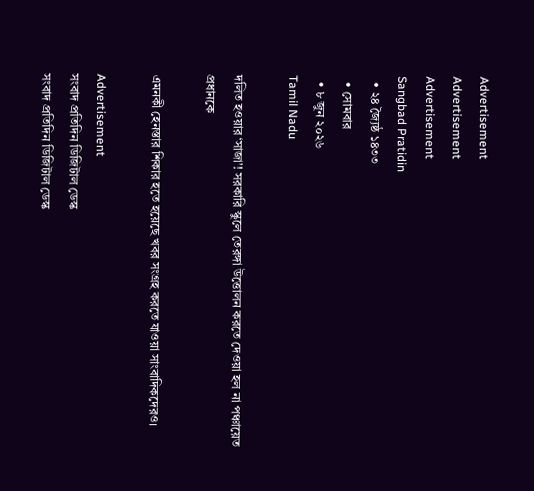Advertisement
Advertisement
Advertisement
Sangbad Pratidin
  • ২৪ জ্যৈষ্ঠ ১৪৩৩
  • সোমবার
  • ৮ জুন ২০২৬
Tamil Nadu

দলিত হওয়ার ‘সাজা’! সরকারি স্কুলে তেরঙ্গা উত্তোলন করতে দেওয়া হল না পঞ্চায়েত প্রধানকে

এমনকী হেনস্তার শিকার হতে হয়েছে খবর সংগ্রহ করতে যাওয়া সাংবাদিকদেরও।

Advertisement
সংবাদ প্রতিদিন ডিজিটাল ডেস্ক
সংবাদ প্রতিদিন ডিজিটাল ডেস্ক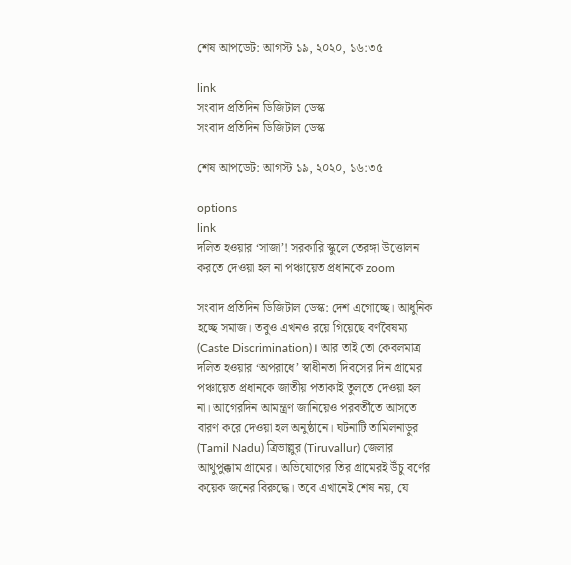শেষ আপডেট: আগস্ট ১৯, ২০২০, ১৬:৩৫

link
সংবাদ প্রতিদিন ডিজিটাল ডেস্ক
সংবাদ প্রতিদিন ডিজিটাল ডেস্ক

শেষ আপডেট: আগস্ট ১৯, ২০২০, ১৬:৩৫

options
link
দলিত হওয়ার ‘সাজা’! সরকারি স্কুলে তেরঙ্গা উত্তোলন করতে দেওয়া হল না পঞ্চায়েত প্রধানকে zoom

সংবাদ প্রতিদিন ডিজিটাল ডেস্ক: দেশ এগোচ্ছে। আধুনিক হচ্ছে সমাজ। তবুও এখনও রয়ে গিয়েছে বর্ণবৈষম্য (Caste Discrimination)। আর তাই তো কেবলমাত্র দলিত হওয়ার ‘অপরাধে’ স্বাধীনতা দিবসের দিন গ্রামের পঞ্চায়েত প্রধানকে জাতীয় পতাকাই তুলতে দেওয়া হল না। আগেরদিন আমন্ত্রণ জানিয়েও পরবর্তীতে আসতে বারণ করে দেওয়া হল অনুষ্ঠানে। ঘটনাটি তামিলনাড়ুর (Tamil Nadu) ত্রিভাল্লুর (Tiruvallur) জেলার আথুপুক্কাম গ্রামের। অভিযোগের তির গ্রামেরই উঁচু বর্ণের কয়েক জনের বিরুদ্ধে। তবে এখানেই শেষ নয়, যে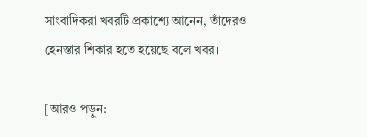সাংবাদিকরা খবরটি প্রকাশ্যে আনেন, তাঁদেরও হেনস্তার শিকার হতে হয়েছে বলে খবর।

[আরও পড়ুন: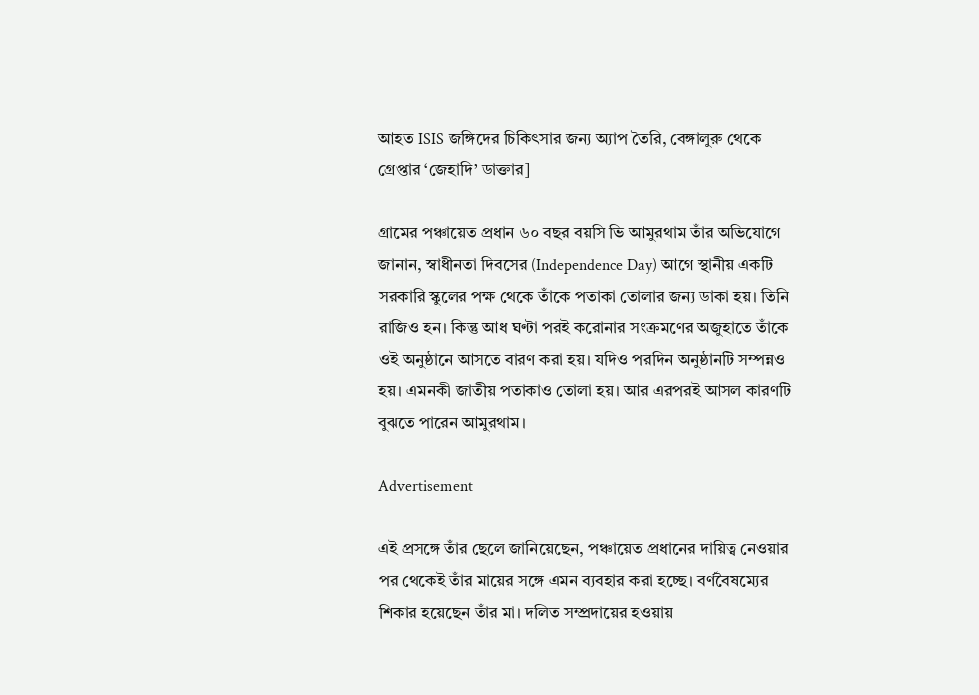আহত ISIS জঙ্গিদের চিকিৎসার জন্য অ্যাপ তৈরি, বেঙ্গালুরু থেকে গ্রেপ্তার ‘জেহাদি’ ডাক্তার]

গ্রামের পঞ্চায়েত প্রধান ৬০ বছর বয়সি ভি আমুরথাম তাঁর অভিযোগে জানান, স্বাধীনতা দিবসের (Independence Day) আগে স্থানীয় একটি সরকারি স্কুলের পক্ষ থেকে তাঁকে পতাকা তোলার জন্য ডাকা হয়। তিনি রাজিও হন। কিন্তু আধ ঘণ্টা পরই করোনার সংক্রমণের অজুহাতে তাঁকে ওই অনুষ্ঠানে আসতে বারণ করা হয়। যদিও পরদিন অনুষ্ঠানটি সম্পন্নও হয়। এমনকী জাতীয় পতাকাও তোলা হয়। আর এরপরই আসল কারণটি বুঝতে পারেন আমুরথাম।

Advertisement

এই প্রসঙ্গে তাঁর ছেলে জানিয়েছেন, পঞ্চায়েত প্রধানের দায়িত্ব নেওয়ার পর থেকেই তাঁর মায়ের সঙ্গে এমন ব্যবহার করা হচ্ছে। বর্ণবৈষম্যের শিকার হয়েছেন তাঁর মা। দলিত সম্প্রদায়ের হওয়ায়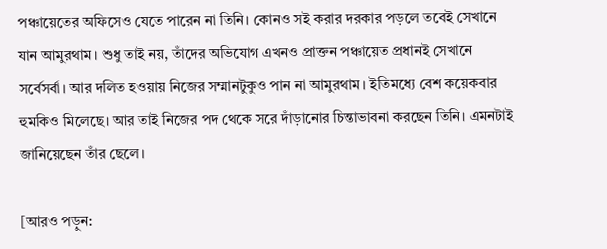পঞ্চায়েতের অফিসেও যেতে পারেন না তিনি। কোনও সই করার দরকার পড়লে তবেই সেখানে যান আমুরথাম। শুধু তাই নয়, তাঁদের অভিযোগ এখনও প্রাক্তন পঞ্চায়েত প্রধানই সেখানে সর্বেসর্বা। আর দলিত হওয়ায় নিজের সম্মানটুকুও পান না আমুরথাম। ইতিমধ্যে বেশ কয়েকবার হুমকিও মিলেছে। আর তাই নিজের পদ থেকে সরে দাঁড়ানোর চিন্তাভাবনা করছেন তিনি। এমনটাই জানিয়েছেন তাঁর ছেলে।

[আরও পড়ুন: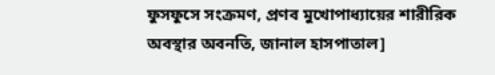ফুসফুসে সংক্রমণ, প্রণব মুখোপাধ্যায়ের শারীরিক অবস্থার অবনতি, জানাল হাসপাতাল]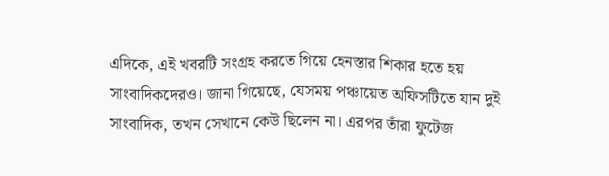এদিকে, এই খবরটি সংগ্রহ করতে গিয়ে হেনস্তার শিকার হতে হয় সাংবাদিকদেরও। জানা গিয়েছে, যেসময় পঞ্চায়েত অফিসটিতে যান দুই সাংবাদিক, তখন সেখানে কেউ ছিলেন না। এরপর তাঁরা ফুটেজ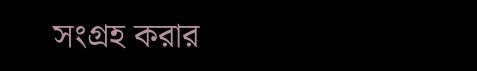সংগ্রহ করার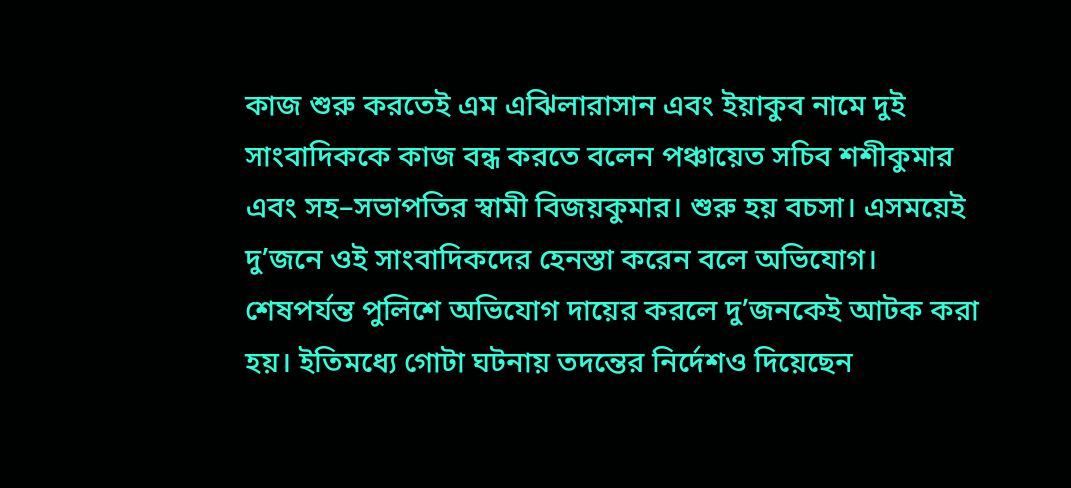কাজ শুরু করতেই এম এঝিলারাসান এবং ইয়াকুব নামে দুই সাংবাদিককে কাজ বন্ধ করতে বলেন পঞ্চায়েত সচিব শশীকুমার এবং সহ–সভাপতির স্বামী বিজয়কুমার। শুরু হয় বচসা। এসময়েই দু’জনে ওই সাংবাদিকদের হেনস্তা করেন বলে অভিযোগ। শেষপর্যন্ত পুলিশে অভিযোগ দায়ের করলে দু’জনকেই আটক করা হয়। ইতিমধ্যে গোটা ঘটনায় তদন্তের নির্দেশও দিয়েছেন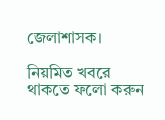জেলাশাসক।

নিয়মিত খবরে থাকতে ফলো করুন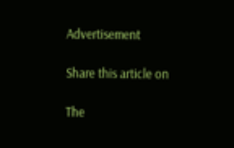Advertisement

Share this article on

The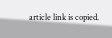article link is copied.